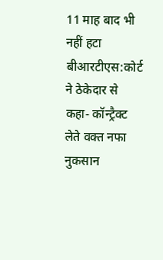11 माह बाद भी नहीं हटा बीआरटीएस:कोर्ट ने ठेकेदार से कहा- कॉन्ट्रैक्ट लेते वक्त नफा नुकसान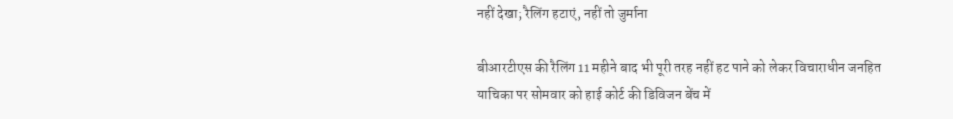नहीं देखा; रैलिंग हटाएं, नहीं तो जुर्माना

बीआरटीएस की रैलिंग 11 महीने बाद भी पूरी तरह नहीं हट पाने को लेकर विचाराधीन जनहित याचिका पर सोमवार को हाई कोर्ट की डिविजन बेंच में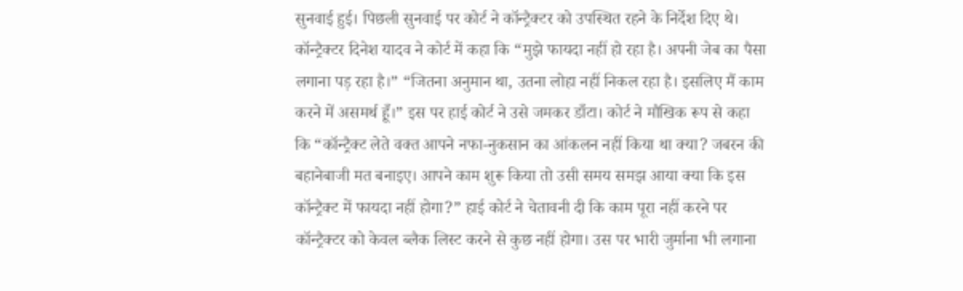सुनवाई हुई। पिछली सुनवाई पर कोर्ट ने कॉन्ट्रैक्टर को उपस्थित रहने के निर्देश दिए थे। कॉन्ट्रैक्टर दिनेश यादव ने कोर्ट में कहा कि “मुझे फायदा नहीं हो रहा है। अपनी जेब का पैसा लगाना पड़ रहा है।” “जितना अनुमान था, उतना लोहा नहीं निकल रहा है। इसलिए मैं काम करने में असमर्थ हूँ।” इस पर हाई कोर्ट ने उसे जमकर डाँटा। कोर्ट ने मौखिक रूप से कहा कि “कॉन्ट्रैक्ट लेते वक्त आपने नफा-नुकसान का आंकलन नहीं किया था क्या? जबरन की बहानेबाजी मत बनाइए। आपने काम शुरू किया तो उसी समय समझ आया क्या कि इस कॉन्ट्रैक्ट में फायदा नहीं होगा?” हाई कोर्ट ने चेतावनी दी कि काम पूरा नहीं करने पर कॉन्ट्रैक्टर को केवल ब्लैक लिस्ट करने से कुछ नहीं होगा। उस पर भारी जुर्माना भी लगाना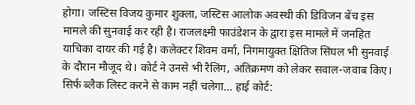होगा। जस्टिस विजय कुमार शुक्ला, जस्टिस आलोक अवस्थी की डिविजन बेंच इस मामले की सुनवाई कर रही है। राजलक्ष्मी फाउंडेशन के द्वारा इस मामले में जनहित याचिका दायर की गई है। कलेक्टर शिवम वर्मा, निगमायुक्त क्षितिज सिंघल भी सुनवाई के दौरान मौजूद थे। कोर्ट ने उनसे भी रैलिंग, अतिक्रमण को लेकर सवाल-जवाब किए। सिर्फ ब्लैक लिस्ट करने से काम नहीं चलेगा… हाई कोर्ट: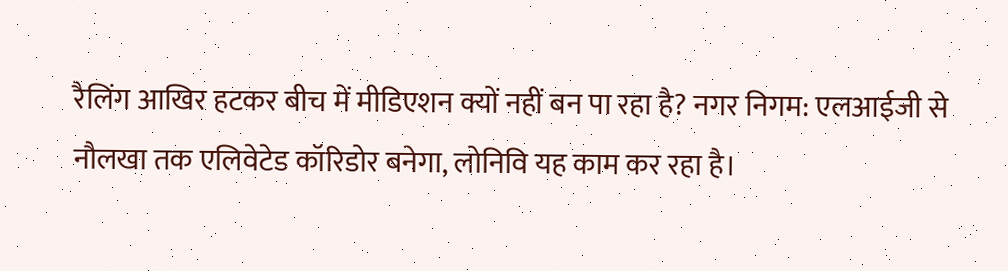रैलिंग आखिर हटकर बीच में मीडिएशन क्यों नहीं बन पा रहा है? नगर निगम: एलआईजी से नौलखा तक एलिवेटेड कॉरिडोर बनेगा, लोनिवि यह काम कर रहा है।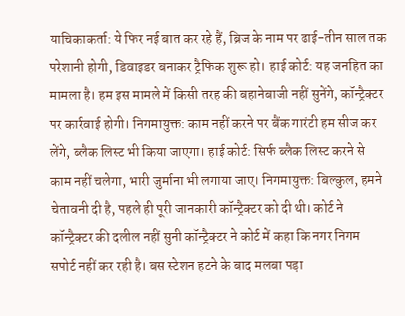याचिकाकर्ता: ये फिर नई बात कर रहे हैं, ब्रिज के नाम पर ढाई-तीन साल तक परेशानी होगी, डिवाइडर बनाकर ट्रैफिक शुरू हो। हाई कोर्ट: यह जनहित का मामला है। हम इस मामले में किसी तरह की बहानेबाजी नहीं सुनेंगे, कॉन्ट्रैक्टर पर कार्रवाई होगी। निगमायुक्त: काम नहीं करने पर बैंक गारंटी हम सीज कर लेंगे, ब्लैक लिस्ट भी किया जाएगा। हाई कोर्ट: सिर्फ ब्लैक लिस्ट करने से काम नहीं चलेगा, भारी जुर्माना भी लगाया जाए। निगमायुक्त: बिल्कुल, हमने चेतावनी दी है, पहले ही पूरी जानकारी कॉन्ट्रैक्टर को दी थी। कोर्ट ने कॉन्ट्रैक्टर की दलील नहीं सुनी कॉन्ट्रैक्टर ने कोर्ट में कहा कि नगर निगम सपोर्ट नहीं कर रही है। बस स्टेशन हटने के बाद मलबा पड़ा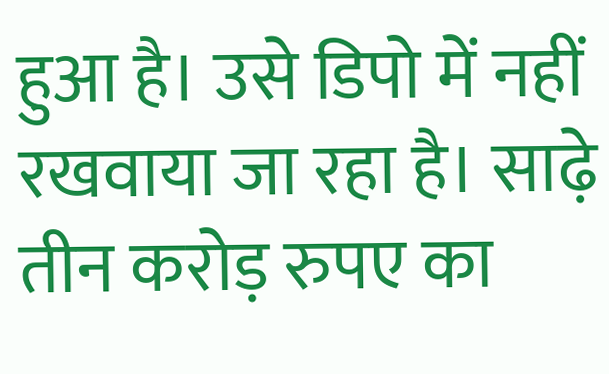हुआ है। उसे डिपो में नहीं रखवाया जा रहा है। साढ़े तीन करोड़ रुपए का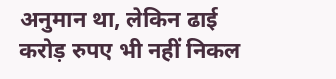अनुमान था, लेकिन ढाई करोड़ रुपए भी नहीं निकल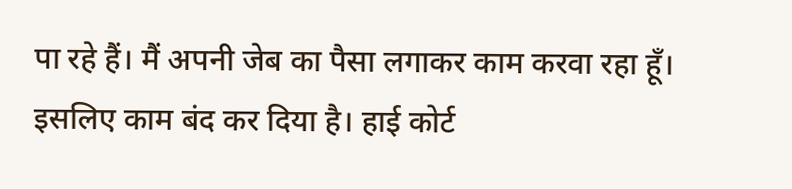पा रहे हैं। मैं अपनी जेब का पैसा लगाकर काम करवा रहा हूँ। इसलिए काम बंद कर दिया है। हाई कोर्ट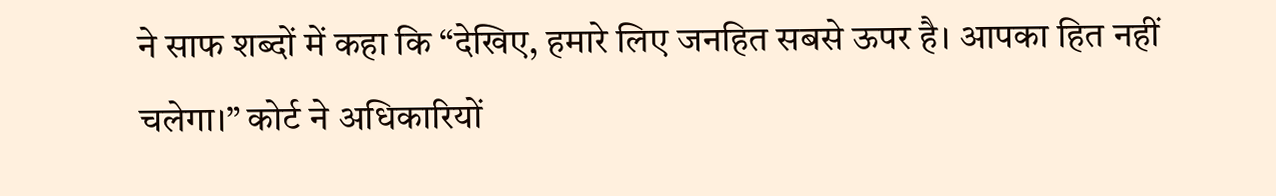ने साफ शब्दों में कहा कि “देखिए, हमारे लिए जनहित सबसे ऊपर है। आपका हित नहीं चलेगा।” कोर्ट ने अधिकारियों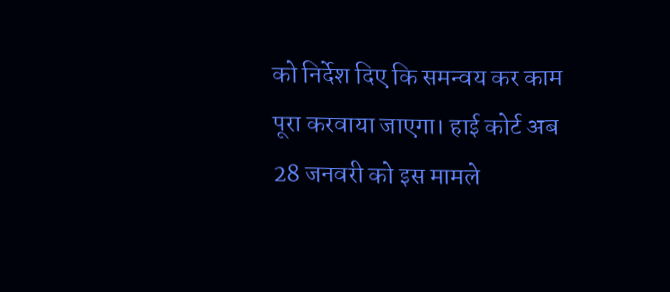को निर्देश दिए कि समन्वय कर काम पूरा करवाया जाएगा। हाई कोर्ट अब 28 जनवरी को इस मामले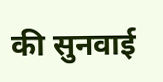की सुनवाई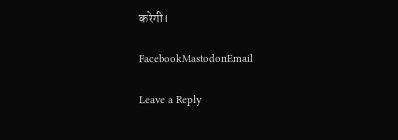करेगी।

FacebookMastodonEmail

Leave a Reply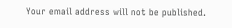Your email address will not be published.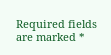Required fields are marked *